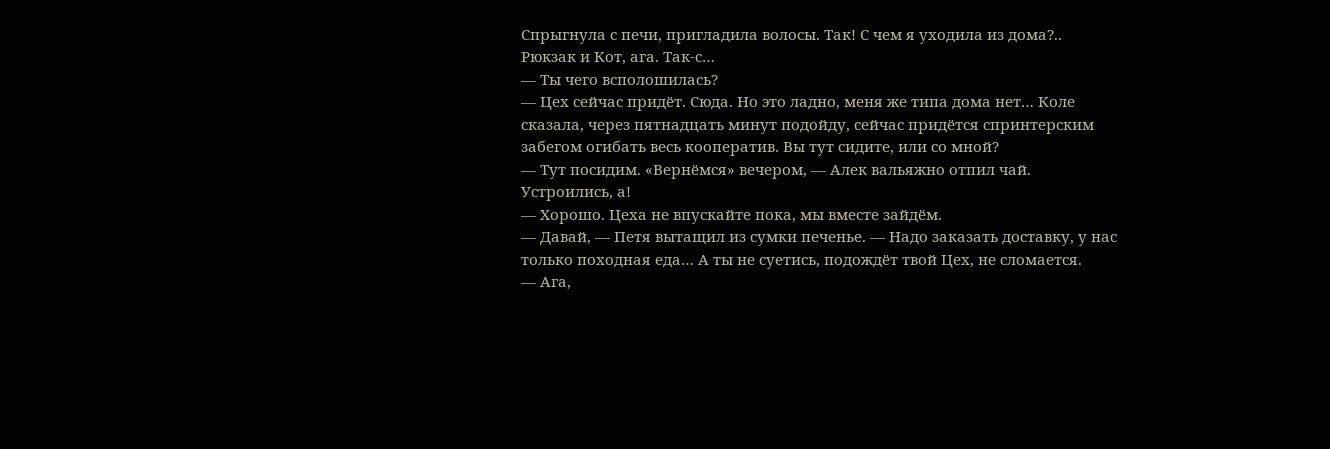Спрыгнула с печи, пригладила волосы. Так! С чем я уходила из дома?.. Рюкзак и Кот, ага. Так-с…
— Ты чего всполошилась?
— Цех сейчас придёт. Сюда. Но это ладно, меня же типа дома нет… Коле сказала, через пятнадцать минут подойду, сейчас придётся спринтерским забегом огибать весь кооператив. Вы тут сидите, или со мной?
— Тут посидим. «Вернёмся» вечером, — Алек вальяжно отпил чай. Устроились, а!
— Хорошо. Цеха не впускайте пока, мы вместе зайдём.
— Давай, — Петя вытащил из сумки печенье. — Надо заказать доставку, у нас только походная еда… А ты не суетись, подождёт твой Цех, не сломается.
— Ага,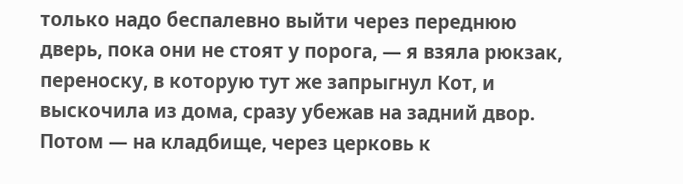только надо беспалевно выйти через переднюю дверь, пока они не стоят у порога, — я взяла рюкзак, переноску, в которую тут же запрыгнул Кот, и выскочила из дома, сразу убежав на задний двор. Потом — на кладбище, через церковь к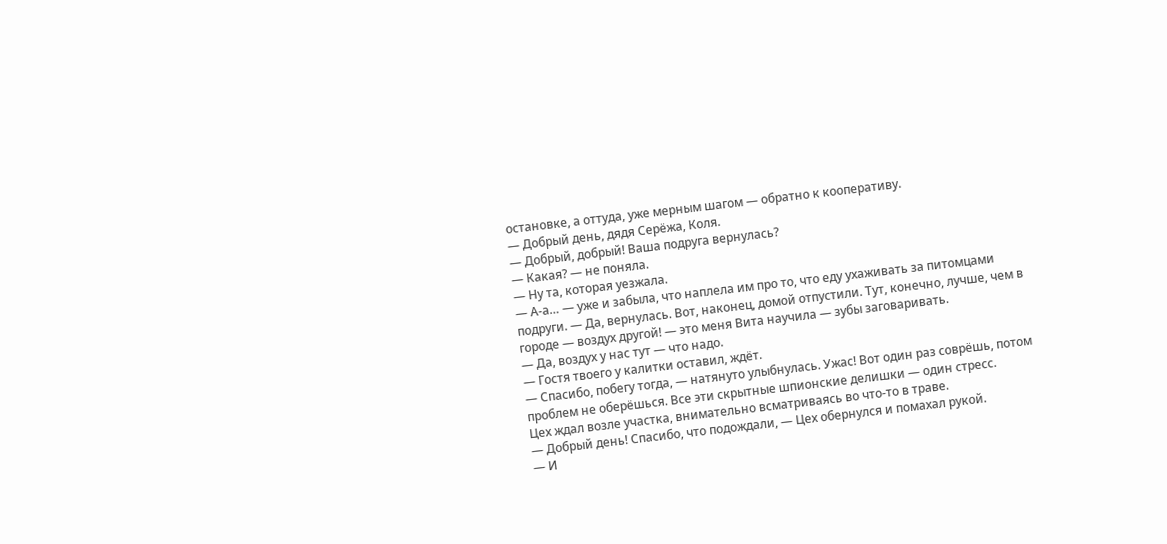остановке, а оттуда, уже мерным шагом — обратно к кооперативу.
— Добрый день, дядя Серёжа, Коля.
— Добрый, добрый! Ваша подруга вернулась?
— Какая? — не поняла.
— Ну та, которая уезжала.
— А-а… — уже и забыла, что наплела им про то, что еду ухаживать за питомцами подруги. — Да, вернулась. Вот, наконец, домой отпустили. Тут, конечно, лучше, чем в городе — воздух другой! — это меня Вита научила — зубы заговаривать.
— Да, воздух у нас тут — что надо.
— Гостя твоего у калитки оставил, ждёт.
— Спасибо, побегу тогда, — натянуто улыбнулась. Ужас! Вот один раз соврёшь, потом проблем не оберёшься. Все эти скрытные шпионские делишки — один стресс.
Цех ждал возле участка, внимательно всматриваясь во что-то в траве.
— Добрый день! Спасибо, что подождали, — Цех обернулся и помахал рукой.
— И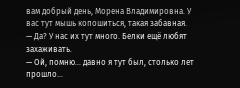вам добрый день, Морена Владимировна. У вас тут мышь копошиться, такая забавная.
— Да? У нас их тут много. Белки ещё любят захаживать.
— Ой, помню… давно я тут был, столько лет прошло…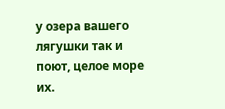у озера вашего лягушки так и поют, целое море их.